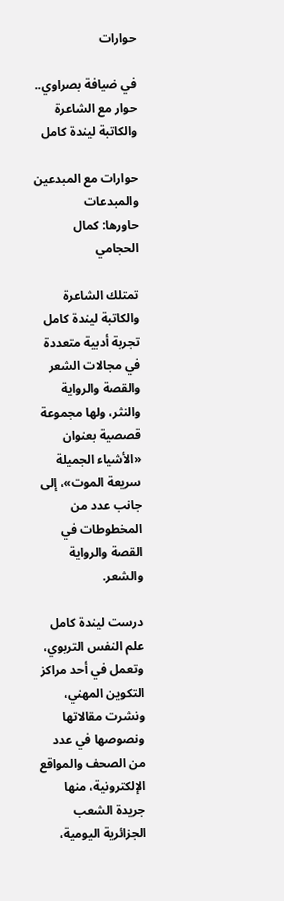حوارات

في ضيافة بصراوي.. حوار مع الشاعرة والكاتبة ليندة كامل

حوارات مع المبدعين والمبدعات
حاورها: كمال الحجامي

تمتلك الشاعرة والكاتبة ليندة كامل تجربة أدبية متعددة في مجالات الشعر والقصة والرواية والنثر، ولها مجموعة قصصية بعنوان «الأشياء الجميلة سريعة الموت»، إلى جانب عدد من المخطوطات في القصة والرواية والشعر.

درست ليندة كامل علم النفس التربوي، وتعمل في أحد مراكز التكوين المهني، ونشرت مقالاتها ونصوصها في عدد من الصحف والمواقع الإلكترونية، منها جريدة الشعب الجزائرية اليومية،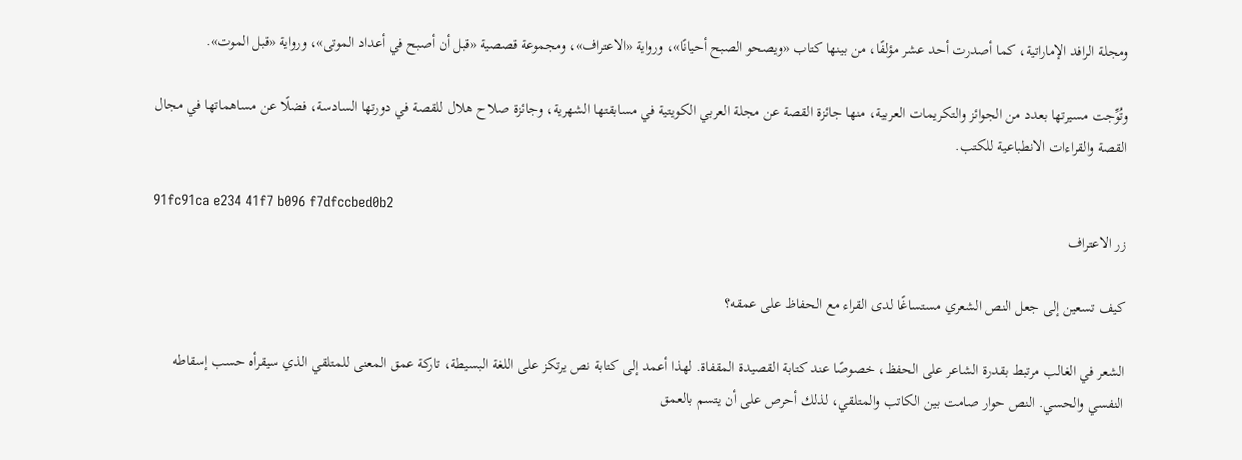ومجلة الرافد الإماراتية، كما أصدرت أحد عشر مؤلفًا، من بينها كتاب «ويصحو الصبح أحيانًا»، ورواية «الاعتراف»، ومجموعة قصصية «قبل أن أصبح في أعداد الموتى»، ورواية «قبل الموت».

وتُوِّجت مسيرتها بعدد من الجوائز والتكريمات العربية، منها جائزة القصة عن مجلة العربي الكويتية في مسابقتها الشهرية، وجائزة صلاح هلال للقصة في دورتها السادسة، فضلًا عن مساهماتها في مجال القصة والقراءات الانطباعية للكتب.

91fc91ca e234 41f7 b096 f7dfccbed0b2
زر الاعتراف

كيف تسعين إلى جعل النص الشعري مستساغًا لدى القراء مع الحفاظ على عمقه؟

الشعر في الغالب مرتبط بقدرة الشاعر على الحفظ، خصوصًا عند كتابة القصيدة المقفاة. لهذا أعمد إلى كتابة نص يرتكز على اللغة البسيطة، تاركة عمق المعنى للمتلقي الذي سيقرأه حسب إسقاطه النفسي والحسي. النص حوار صامت بين الكاتب والمتلقي، لذلك أحرص على أن يتسم بالعمق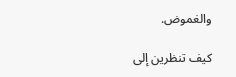والغموض.

كيف تنظرين إلى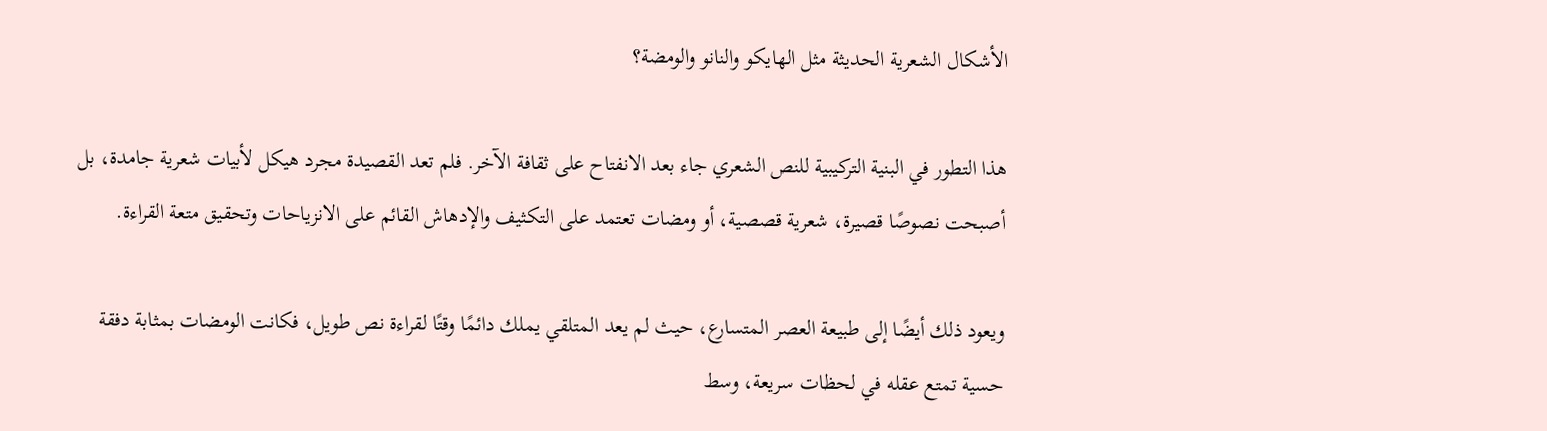الأشكال الشعرية الحديثة مثل الهايكو والنانو والومضة؟

هذا التطور في البنية التركيبية للنص الشعري جاء بعد الانفتاح على ثقافة الآخر. فلم تعد القصيدة مجرد هيكل لأبيات شعرية جامدة، بل أصبحت نصوصًا قصيرة، شعرية قصصية، أو ومضات تعتمد على التكثيف والإدهاش القائم على الانزياحات وتحقيق متعة القراءة.

ويعود ذلك أيضًا إلى طبيعة العصر المتسارع، حيث لم يعد المتلقي يملك دائمًا وقتًا لقراءة نص طويل، فكانت الومضات بمثابة دفقة حسية تمتع عقله في لحظات سريعة، وسط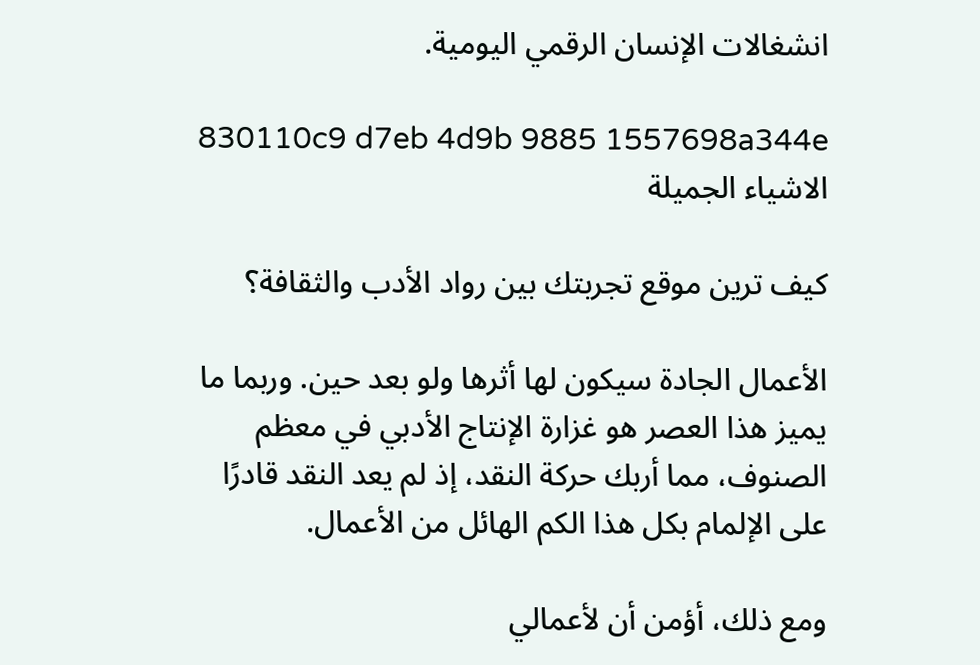انشغالات الإنسان الرقمي اليومية.

830110c9 d7eb 4d9b 9885 1557698a344e
الاشياء الجميلة

كيف ترين موقع تجربتك بين رواد الأدب والثقافة؟

الأعمال الجادة سيكون لها أثرها ولو بعد حين. وربما ما يميز هذا العصر هو غزارة الإنتاج الأدبي في معظم الصنوف، مما أربك حركة النقد، إذ لم يعد النقد قادرًا على الإلمام بكل هذا الكم الهائل من الأعمال.

ومع ذلك، أؤمن أن لأعمالي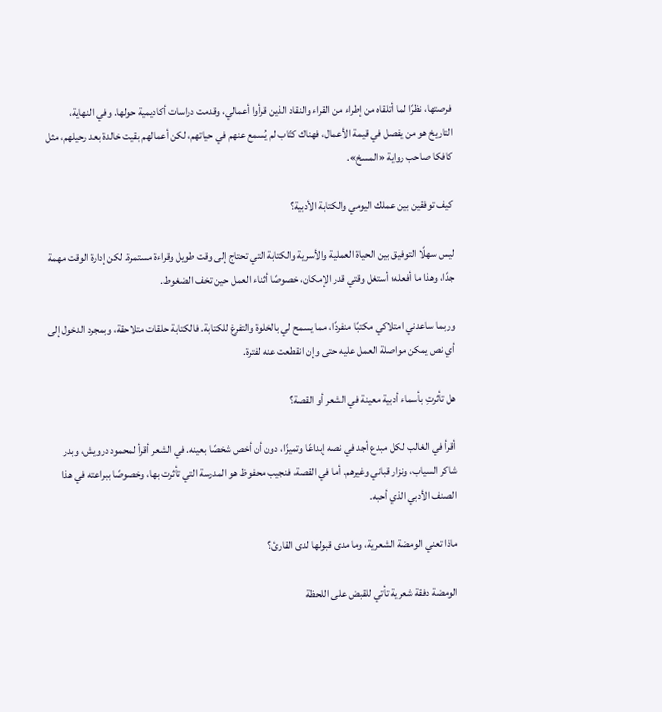فرصتها، نظرًا لما أتلقاه من إطراء من القراء والنقاد الذين قرأوا أعمالي، وقدمت دراسات أكاديمية حولها. وفي النهاية، التاريخ هو من يفصل في قيمة الأعمال، فهناك كتّاب لم يُسمع عنهم في حياتهم، لكن أعمالهم بقيت خالدة بعد رحيلهم، مثل كافكا صاحب رواية «المسخ».

كيف توفقين بين عملك اليومي والكتابة الأدبية؟

ليس سهلًا التوفيق بين الحياة العملية والأسرية والكتابة التي تحتاج إلى وقت طويل وقراءة مستمرة. لكن إدارة الوقت مهمة جدًا، وهذا ما أفعله؛ أستغل وقتي قدر الإمكان، خصوصًا أثناء العمل حين تخف الضغوط.

وربما ساعدني امتلاكي مكتبًا منفردًا، مما يسمح لي بالخلوة والتفرغ للكتابة. فالكتابة حلقات متلاحقة، وبمجرد الدخول إلى أي نص يمكن مواصلة العمل عليه حتى وإن انقطعت عنه لفترة.

هل تأثرتِ بأسماء أدبية معينة في الشعر أو القصة؟

أقرأ في الغالب لكل مبدع أجد في نصه إبداعًا وتميزًا، دون أن أخص شخصًا بعينه. في الشعر أقرأ لمحمود درويش، وبدر شاكر السياب، ونزار قباني وغيرهم. أما في القصة، فنجيب محفوظ هو المدرسة التي تأثرت بها، وخصوصًا ببراعته في هذا الصنف الأدبي الذي أحبه.

ماذا تعني الومضة الشعرية، وما مدى قبولها لدى القارئ؟

الومضة دفقة شعرية تأتي للقبض على اللحظة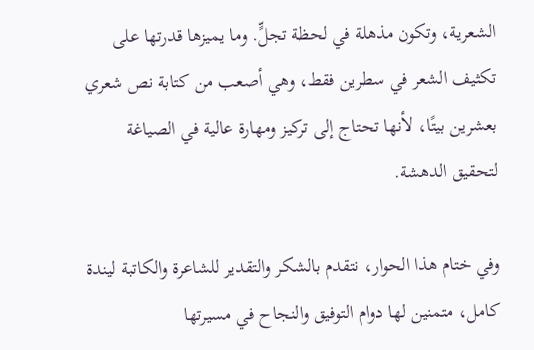الشعرية، وتكون مذهلة في لحظة تجلٍّ. وما يميزها قدرتها على تكثيف الشعر في سطرين فقط، وهي أصعب من كتابة نص شعري بعشرين بيتًا، لأنها تحتاج إلى تركيز ومهارة عالية في الصياغة لتحقيق الدهشة.

وفي ختام هذا الحوار، نتقدم بالشكر والتقدير للشاعرة والكاتبة ليندة كامل، متمنين لها دوام التوفيق والنجاح في مسيرتها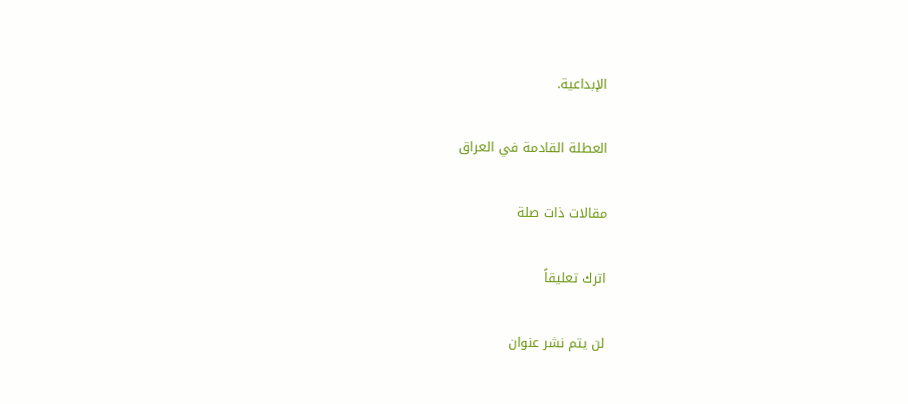الإبداعية.

العطلة القادمة في العراق

مقالات ذات صلة

اترك تعليقاً

لن يتم نشر عنوان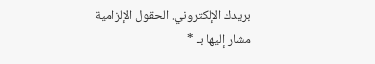بريدك الإلكتروني. الحقول الإلزامية مشار إليها بـ *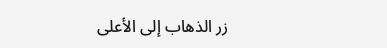زر الذهاب إلى الأعلى